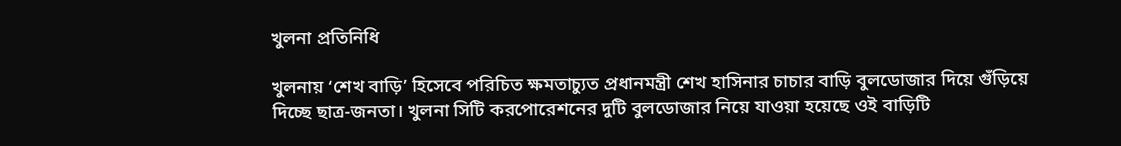খুলনা প্রতিনিধি

খুলনায় ‘শেখ বাড়ি’ হিসেবে পরিচিত ক্ষমতাচ্যুত প্রধানমন্ত্রী শেখ হাসিনার চাচার বাড়ি বুলডোজার দিয়ে গুঁড়িয়ে দিচ্ছে ছাত্র-জনতা। খুলনা সিটি করপোরেশনের দুটি বুলডোজার নিয়ে যাওয়া হয়েছে ওই বাড়িটি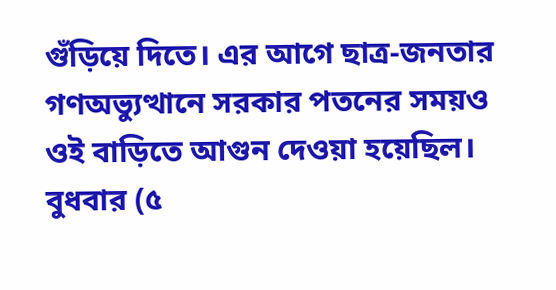গুঁড়িয়ে দিতে। এর আগে ছাত্র-জনতার গণঅভ্যুত্থানে সরকার পতনের সময়ও ওই বাড়িতে আগুন দেওয়া হয়েছিল।
বুধবার (৫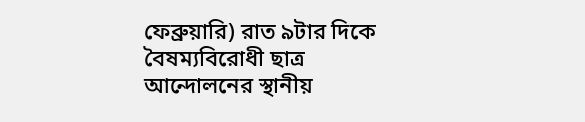ফেব্রুয়ারি) রাত ৯টার দিকে বৈষম্যবিরোধী ছাত্র আন্দোলনের স্থানীয়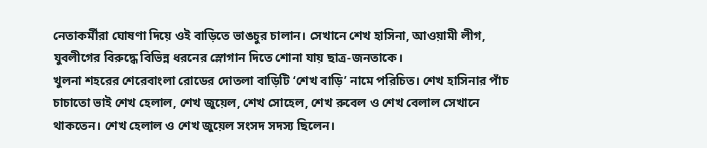নেতাকর্মীরা ঘোষণা দিয়ে ওই বাড়িতে ভাঙচুর চালান। সেখানে শেখ হাসিনা, আওয়ামী লীগ, যুবলীগের বিরুদ্ধে বিভিন্ন ধরনের স্লোগান দিতে শোনা যায় ছাত্র-জনতাকে।
খুলনা শহরের শেরেবাংলা রোডের দোতলা বাড়িটি ‘শেখ বাড়ি’ নামে পরিচিত। শেখ হাসিনার পাঁচ চাচাতো ভাই শেখ হেলাল, শেখ জুয়েল, শেখ সোহেল, শেখ রুবেল ও শেখ বেলাল সেখানে থাকতেন। শেখ হেলাল ও শেখ জুয়েল সংসদ সদস্য ছিলেন।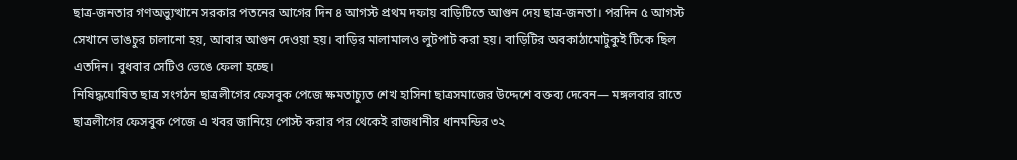ছাত্র-জনতার গণঅভ্যুত্থানে সরকার পতনের আগের দিন ৪ আগস্ট প্রথম দফায় বাড়িটিতে আগুন দেয় ছাত্র-জনতা। পরদিন ৫ আগস্ট সেখানে ভাঙচুর চালানো হয়, আবার আগুন দেওয়া হয়। বাড়ির মালামালও লুটপাট করা হয়। বাড়িটির অবকাঠামোটুকুই টিকে ছিল এতদিন। বুধবার সেটিও ভেঙে ফেলা হচ্ছে।
নিষিদ্ধঘোষিত ছাত্র সংগঠন ছাত্রলীগের ফেসবুক পেজে ক্ষমতাচ্যুত শেখ হাসিনা ছাত্রসমাজের উদ্দেশে বক্তব্য দেবেন— মঙ্গলবার রাতে ছাত্রলীগের ফেসবুক পেজে এ খবর জানিয়ে পোস্ট করার পর থেকেই রাজধানীর ধানমন্ডির ৩২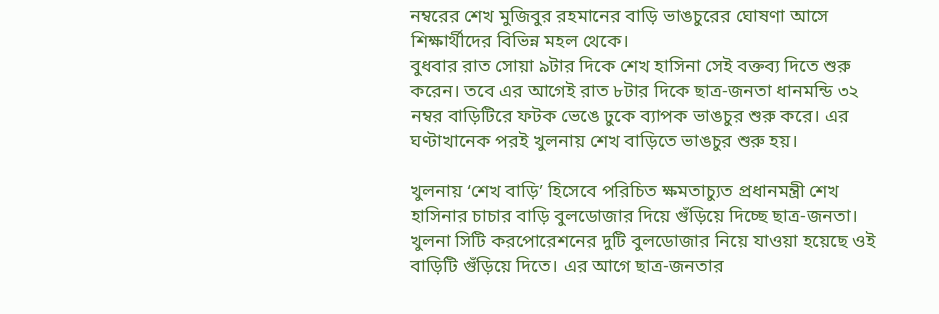নম্বরের শেখ মুজিবুর রহমানের বাড়ি ভাঙচুরের ঘোষণা আসে শিক্ষার্থীদের বিভিন্ন মহল থেকে।
বুধবার রাত সোয়া ৯টার দিকে শেখ হাসিনা সেই বক্তব্য দিতে শুরু করেন। তবে এর আগেই রাত ৮টার দিকে ছাত্র-জনতা ধানমন্ডি ৩২ নম্বর বাড়িটিরে ফটক ভেঙে ঢুকে ব্যাপক ভাঙচুর শুরু করে। এর ঘণ্টাখানেক পরই খুলনায় শেখ বাড়িতে ভাঙচুর শুরু হয়।

খুলনায় ‘শেখ বাড়ি’ হিসেবে পরিচিত ক্ষমতাচ্যুত প্রধানমন্ত্রী শেখ হাসিনার চাচার বাড়ি বুলডোজার দিয়ে গুঁড়িয়ে দিচ্ছে ছাত্র-জনতা। খুলনা সিটি করপোরেশনের দুটি বুলডোজার নিয়ে যাওয়া হয়েছে ওই বাড়িটি গুঁড়িয়ে দিতে। এর আগে ছাত্র-জনতার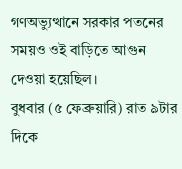গণঅভ্যুত্থানে সরকার পতনের সময়ও ওই বাড়িতে আগুন দেওয়া হয়েছিল।
বুধবার (৫ ফেব্রুয়ারি) রাত ৯টার দিকে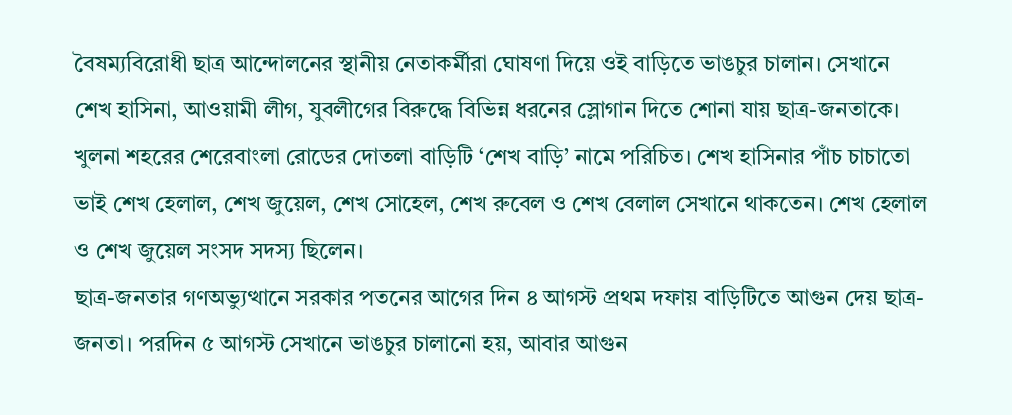বৈষম্যবিরোধী ছাত্র আন্দোলনের স্থানীয় নেতাকর্মীরা ঘোষণা দিয়ে ওই বাড়িতে ভাঙচুর চালান। সেখানে শেখ হাসিনা, আওয়ামী লীগ, যুবলীগের বিরুদ্ধে বিভিন্ন ধরনের স্লোগান দিতে শোনা যায় ছাত্র-জনতাকে।
খুলনা শহরের শেরেবাংলা রোডের দোতলা বাড়িটি ‘শেখ বাড়ি’ নামে পরিচিত। শেখ হাসিনার পাঁচ চাচাতো ভাই শেখ হেলাল, শেখ জুয়েল, শেখ সোহেল, শেখ রুবেল ও শেখ বেলাল সেখানে থাকতেন। শেখ হেলাল ও শেখ জুয়েল সংসদ সদস্য ছিলেন।
ছাত্র-জনতার গণঅভ্যুত্থানে সরকার পতনের আগের দিন ৪ আগস্ট প্রথম দফায় বাড়িটিতে আগুন দেয় ছাত্র-জনতা। পরদিন ৫ আগস্ট সেখানে ভাঙচুর চালানো হয়, আবার আগুন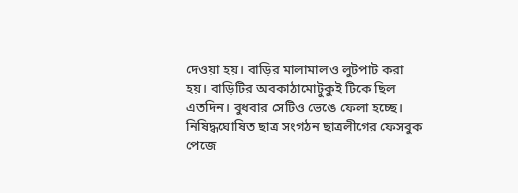দেওয়া হয়। বাড়ির মালামালও লুটপাট করা হয়। বাড়িটির অবকাঠামোটুকুই টিকে ছিল এতদিন। বুধবার সেটিও ভেঙে ফেলা হচ্ছে।
নিষিদ্ধঘোষিত ছাত্র সংগঠন ছাত্রলীগের ফেসবুক পেজে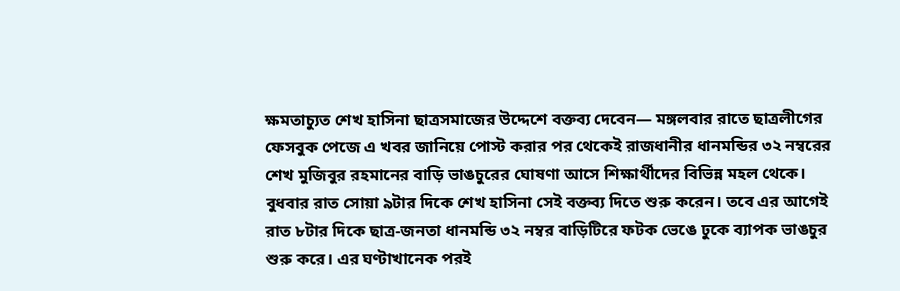ক্ষমতাচ্যুত শেখ হাসিনা ছাত্রসমাজের উদ্দেশে বক্তব্য দেবেন— মঙ্গলবার রাতে ছাত্রলীগের ফেসবুক পেজে এ খবর জানিয়ে পোস্ট করার পর থেকেই রাজধানীর ধানমন্ডির ৩২ নম্বরের শেখ মুজিবুর রহমানের বাড়ি ভাঙচুরের ঘোষণা আসে শিক্ষার্থীদের বিভিন্ন মহল থেকে।
বুধবার রাত সোয়া ৯টার দিকে শেখ হাসিনা সেই বক্তব্য দিতে শুরু করেন। তবে এর আগেই রাত ৮টার দিকে ছাত্র-জনতা ধানমন্ডি ৩২ নম্বর বাড়িটিরে ফটক ভেঙে ঢুকে ব্যাপক ভাঙচুর শুরু করে। এর ঘণ্টাখানেক পরই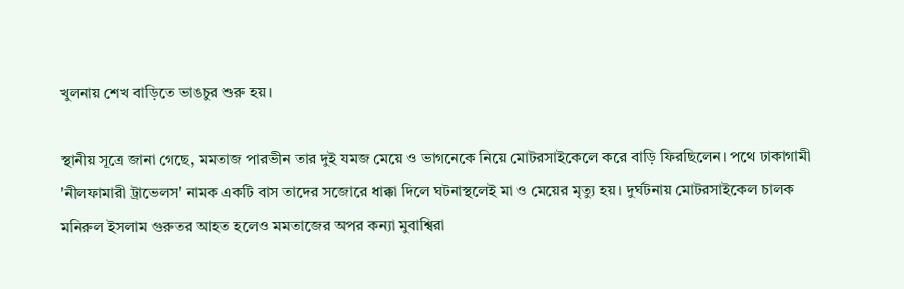খুলনায় শেখ বাড়িতে ভাঙচুর শুরু হয়।

স্থানীয় সূত্রে জানা গেছে, মমতাজ পারভীন তার দুই যমজ মেয়ে ও ভাগনেকে নিয়ে মোটরসাইকেলে করে বাড়ি ফিরছিলেন। পথে ঢাকাগামী 'নীলফামারী ট্রাভেলস' নামক একটি বাস তাদের সজোরে ধাক্কা দিলে ঘটনাস্থলেই মা ও মেয়ের মৃত্যু হয়। দুর্ঘটনায় মোটরসাইকেল চালক মনিরুল ইসলাম গুরুতর আহত হলেও মমতাজের অপর কন্যা মুবাশ্বিরা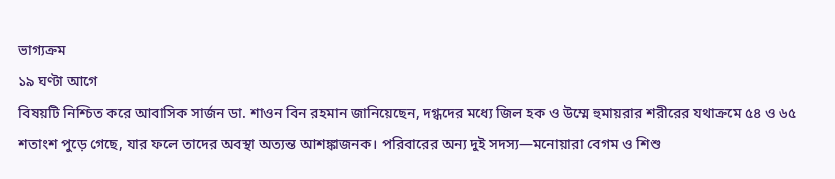ভাগ্যক্রম
১৯ ঘণ্টা আগে
বিষয়টি নিশ্চিত করে আবাসিক সার্জন ডা. শাওন বিন রহমান জানিয়েছেন, দগ্ধদের মধ্যে জিল হক ও উম্মে হুমায়রার শরীরের যথাক্রমে ৫৪ ও ৬৫ শতাংশ পুড়ে গেছে, যার ফলে তাদের অবস্থা অত্যন্ত আশঙ্কাজনক। পরিবারের অন্য দুই সদস্য—মনোয়ারা বেগম ও শিশু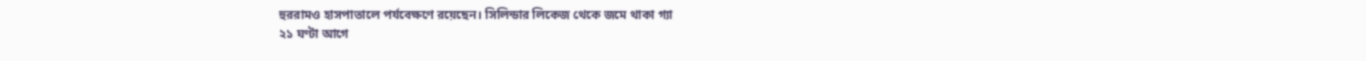হুররামও হাসপাতালে পর্যবেক্ষণে রয়েছেন। সিলিন্ডার লিকেজ থেকে জমে থাকা গ্যা
২১ ঘণ্টা আগে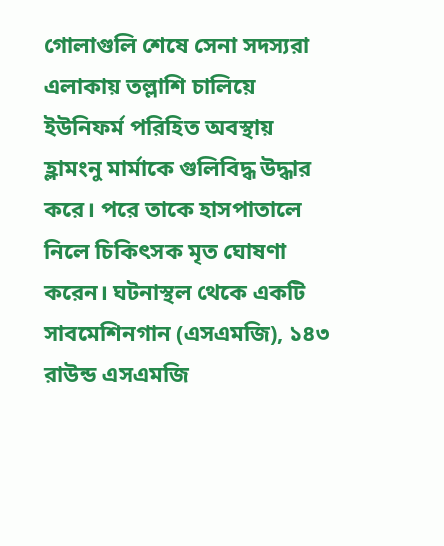গোলাগুলি শেষে সেনা সদস্যরা এলাকায় তল্লাশি চালিয়ে ইউনিফর্ম পরিহিত অবস্থায় হ্লামংনু মার্মাকে গুলিবিদ্ধ উদ্ধার করে। পরে তাকে হাসপাতালে নিলে চিকিৎসক মৃত ঘোষণা করেন। ঘটনাস্থল থেকে একটি সাবমেশিনগান (এসএমজি), ১৪৩ রাউন্ড এসএমজি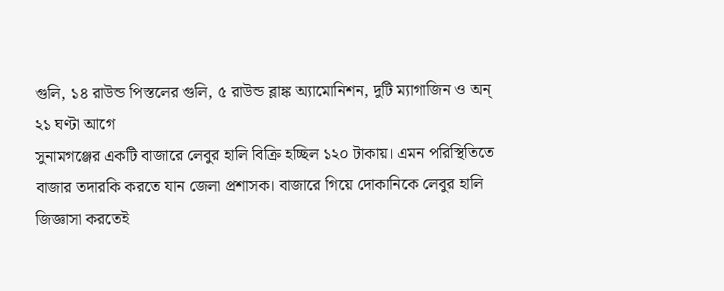গুলি, ১৪ রাউন্ড পিস্তলের গুলি, ৫ রাউন্ড ব্লাঙ্ক অ্যামোনিশন, দুটি ম্যাগাজিন ও অন্
২১ ঘণ্টা আগে
সুনামগঞ্জের একটি বাজারে লেবুর হালি বিক্রি হচ্ছিল ১২০ টাকায়। এমন পরিস্থিতিতে বাজার তদারকি করতে যান জেলা প্রশাসক। বাজারে গিয়ে দোকানিকে লেবুর হালি জিজ্ঞাসা করতেই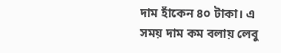দাম হাঁকেন ৪০ টাকা। এ সময় দাম কম বলায় লেবু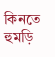কিনতে হুমড়ি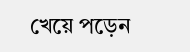খেয়ে পড়েন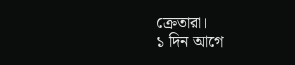ক্রেতারা।
১ দিন আগে